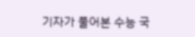기자가 풀어본 수능 국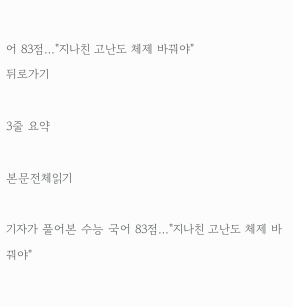어 83점…"지나친 고난도 체제 바꿔야"
뒤로가기

3줄 요약

본문전체읽기

기자가 풀어본 수능 국어 83점…"지나친 고난도 체제 바꿔야"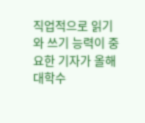직업적으로 읽기와 쓰기 능력이 중요한 기자가 올해 대학수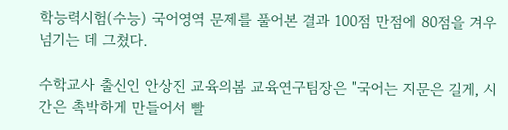학능력시험(수능) 국어영역 문제를 풀어본 결과 100점 만점에 80점을 겨우 넘기는 데 그쳤다.

수학교사 출신인 안상진 교육의봄 교육연구팀장은 "국어는 지문은 길게, 시간은 촉박하게 만들어서 빨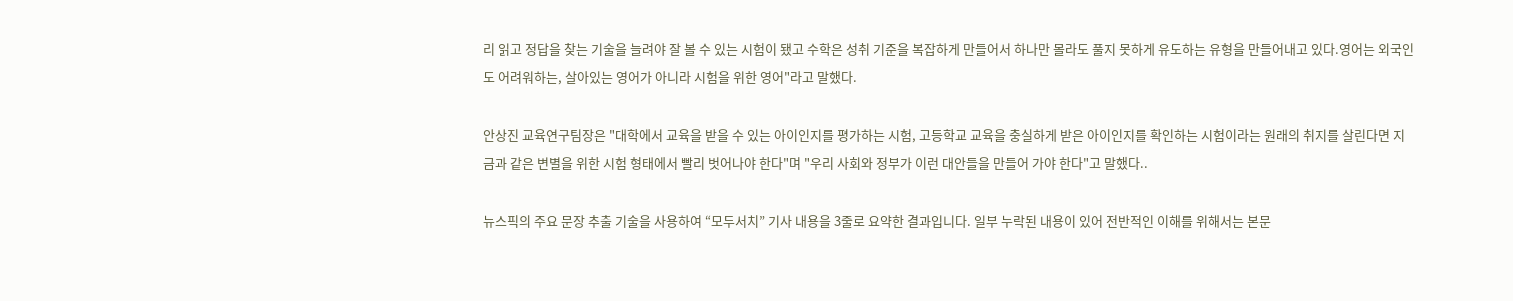리 읽고 정답을 찾는 기술을 늘려야 잘 볼 수 있는 시험이 됐고 수학은 성취 기준을 복잡하게 만들어서 하나만 몰라도 풀지 못하게 유도하는 유형을 만들어내고 있다.영어는 외국인도 어려워하는, 살아있는 영어가 아니라 시험을 위한 영어"라고 말했다.

안상진 교육연구팀장은 "대학에서 교육을 받을 수 있는 아이인지를 평가하는 시험, 고등학교 교육을 충실하게 받은 아이인지를 확인하는 시험이라는 원래의 취지를 살린다면 지금과 같은 변별을 위한 시험 형태에서 빨리 벗어나야 한다"며 "우리 사회와 정부가 이런 대안들을 만들어 가야 한다"고 말했다..

뉴스픽의 주요 문장 추출 기술을 사용하여 “모두서치” 기사 내용을 3줄로 요약한 결과입니다. 일부 누락된 내용이 있어 전반적인 이해를 위해서는 본문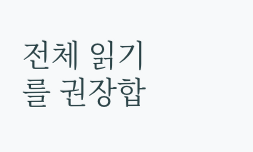전체 읽기를 권장합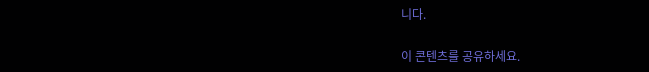니다.

이 콘텐츠를 공유하세요.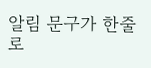알림 문구가 한줄로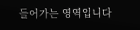들어가는 영역입니다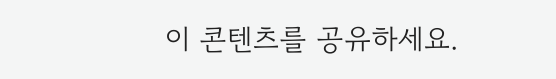이 콘텐츠를 공유하세요.